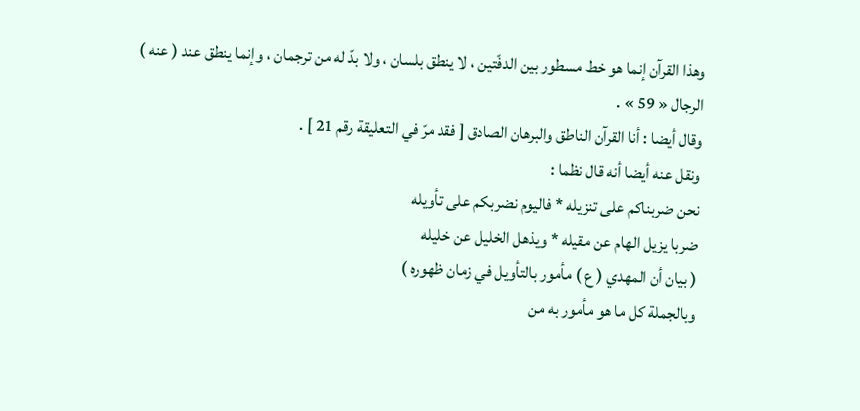وهذا القرآن إنما هو خط مسطور بين الدفّتين ، لا ينطق بلسان ، ولا بدّ له من ترجمان ، وإنما ينطق عند ( عنه ) الرجال « 59 » .
وقال أيضا : أنا القرآن الناطق والبرهان الصادق [ فقد مرّ في التعليقة رقم 21 ] .
ونقل عنه أيضا أنه قال نظما :
نحن ضربناكم على تنزيله * فاليوم نضربكم على تأويله
ضربا يزيل الهام عن مقيله * ويذهل الخليل عن خليله
( بيان أن المهدي ( ع ) مأمور بالتأويل في زمان ظهوره )
وبالجملة كل ما هو مأمور به من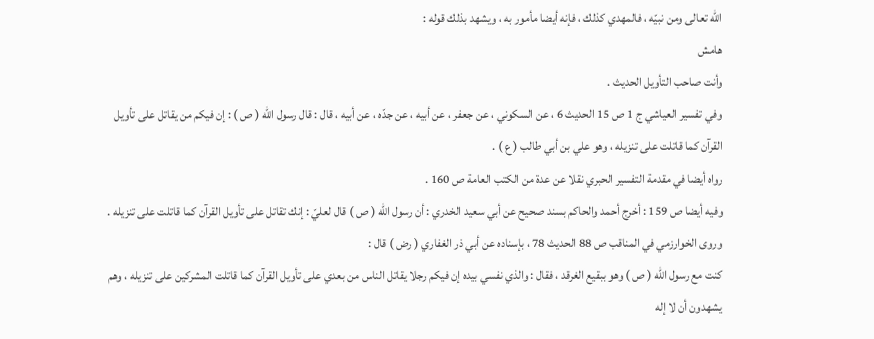اللّه تعالى ومن نبيّه ، فالمهدي كذلك ، فإنه أيضا مأمور به ، ويشهد بذلك قوله :
هامش
وأنت صاحب التأويل الحديث .
وفي تفسير العياشي ج 1 ص 15 الحديث 6 ، عن السكوني ، عن جعفر ، عن أبيه ، عن جدّه ، عن أبيه ، قال : قال رسول اللّه ( ص ) : إن فيكم من يقاتل على تأويل القرآن كما قاتلت على تنزيله ، وهو علي بن أبي طالب ( ع ) .
رواه أيضا في مقدمة التفسير الحبري نقلا عن عدة من الكتب العامة ص 160 .
وفيه أيضا ص 159 : أخرج أحمد والحاكم بسند صحيح عن أبي سعيد الخدري : أن رسول اللّه ( ص ) قال لعليّ : إنك تقاتل على تأويل القرآن كما قاتلت على تنزيله .
وروى الخوارزمي في المناقب ص 88 الحديث 78 ، بإسناده عن أبي ذر الغفاري ( رض ) قال :
كنت مع رسول اللّه ( ص ) وهو ببقيع الغرقد ، فقال : والذي نفسي بيده إن فيكم رجلا يقاتل الناس من بعدي على تأويل القرآن كما قاتلت المشركين على تنزيله ، وهم يشهدون أن لا إله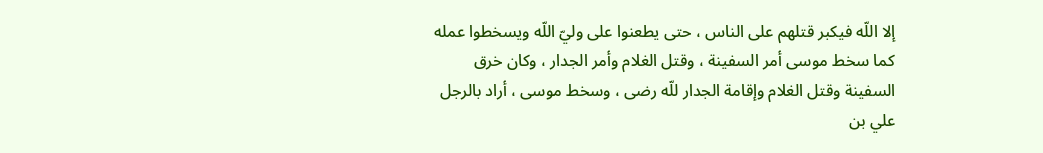إلا اللّه فيكبر قتلهم على الناس ، حتى يطعنوا على وليّ اللّه ويسخطوا عمله كما سخط موسى أمر السفينة ، وقتل الغلام وأمر الجدار ، وكان خرق السفينة وقتل الغلام وإقامة الجدار للّه رضى ، وسخط موسى ، أراد بالرجل علي بن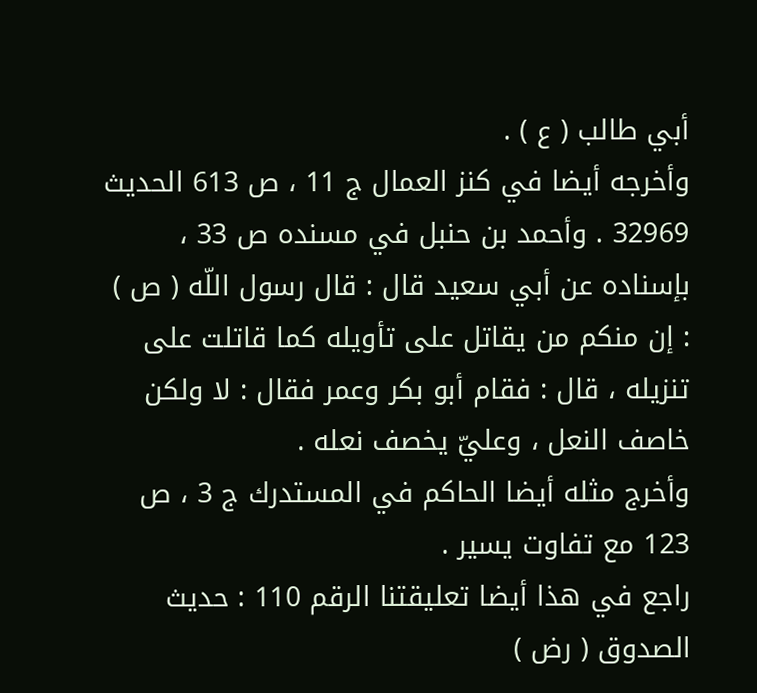أبي طالب ( ع ) .
وأخرجه أيضا في كنز العمال ج 11 ، ص 613 الحديث 32969 . وأحمد بن حنبل في مسنده ص 33 ، بإسناده عن أبي سعيد قال : قال رسول اللّه ( ص ) : إن منكم من يقاتل على تأويله كما قاتلت على تنزيله ، قال : فقام أبو بكر وعمر فقال : لا ولكن خاصف النعل ، وعليّ يخصف نعله .
وأخرج مثله أيضا الحاكم في المستدرك ج 3 ، ص 123 مع تفاوت يسير .
راجع في هذا أيضا تعليقتنا الرقم 110 : حديث الصدوق ( رض )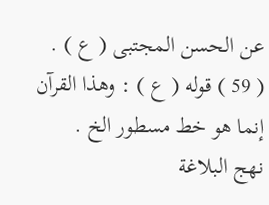عن الحسن المجتبى ( ع ) .
( 59 ) قوله ( ع ) : وهذا القرآن إنما هو خط مسطور الخ .
نهج البلاغة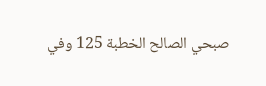صبحي الصالح الخطبة 125 وفي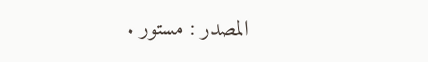المصدر : مستور .